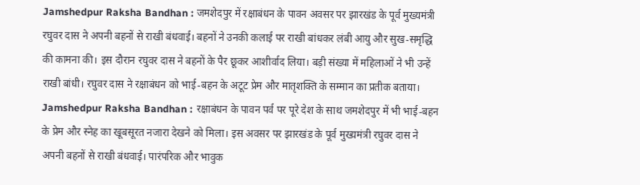Jamshedpur Raksha Bandhan : जमशेदपुर में रक्षाबंधन के पावन अवसर पर झारखंड के पूर्व मुख्यमंत्री रघुवर दास ने अपनी बहनों से राखी बंधवाई। बहनों ने उनकी कलाई पर राखी बांधकर लंबी आयु और सुख-समृद्धि की कामना की। इस दौरान रघुवर दास ने बहनों के पैर छूकर आशीर्वाद लिया। बड़ी संख्या में महिलाओं ने भी उन्हें राखी बांधी। रघुवर दास ने रक्षाबंधन को भाई-बहन के अटूट प्रेम और मातृशक्ति के सम्मान का प्रतीक बताया।
Jamshedpur Raksha Bandhan : रक्षाबंधन के पावन पर्व पर पूरे देश के साथ जमशेदपुर में भी भाई-बहन के प्रेम और स्नेह का खूबसूरत नजारा देखने को मिला। इस अवसर पर झारखंड के पूर्व मुख्यमंत्री रघुवर दास ने अपनी बहनों से राखी बंधवाई। पारंपरिक और भावुक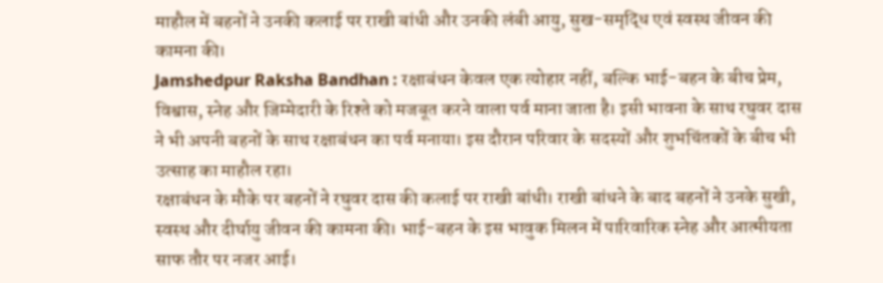माहौल में बहनों ने उनकी कलाई पर राखी बांधी और उनकी लंबी आयु, सुख-समृद्धि एवं स्वस्थ जीवन की कामना की।
Jamshedpur Raksha Bandhan : रक्षाबंधन केवल एक त्योहार नहीं, बल्कि भाई-बहन के बीच प्रेम, विश्वास, स्नेह और जिम्मेदारी के रिश्ते को मजबूत करने वाला पर्व माना जाता है। इसी भावना के साथ रघुवर दास ने भी अपनी बहनों के साथ रक्षाबंधन का पर्व मनाया। इस दौरान परिवार के सदस्यों और शुभचिंतकों के बीच भी उत्साह का माहौल रहा।
रक्षाबंधन के मौके पर बहनों ने रघुवर दास की कलाई पर राखी बांधी। राखी बांधने के बाद बहनों ने उनके सुखी, स्वस्थ और दीर्घायु जीवन की कामना की। भाई-बहन के इस भावुक मिलन में पारिवारिक स्नेह और आत्मीयता साफ तौर पर नजर आई।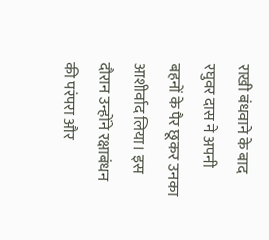राखी बंधवाने के बाद रघुवर दास ने अपनी बहनों के पैर छूकर उनका आशीर्वाद लिया। इस दौरान उन्होंने रक्षाबंधन की परंपरा और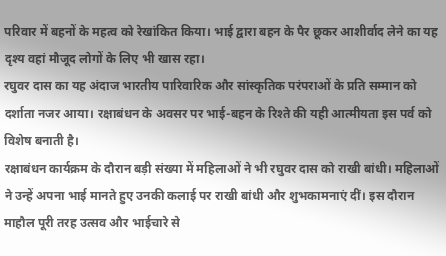परिवार में बहनों के महत्व को रेखांकित किया। भाई द्वारा बहन के पैर छूकर आशीर्वाद लेने का यह दृश्य वहां मौजूद लोगों के लिए भी खास रहा।
रघुवर दास का यह अंदाज भारतीय पारिवारिक और सांस्कृतिक परंपराओं के प्रति सम्मान को दर्शाता नजर आया। रक्षाबंधन के अवसर पर भाई-बहन के रिश्ते की यही आत्मीयता इस पर्व को विशेष बनाती है।
रक्षाबंधन कार्यक्रम के दौरान बड़ी संख्या में महिलाओं ने भी रघुवर दास को राखी बांधी। महिलाओं ने उन्हें अपना भाई मानते हुए उनकी कलाई पर राखी बांधी और शुभकामनाएं दीं। इस दौरान माहौल पूरी तरह उत्सव और भाईचारे से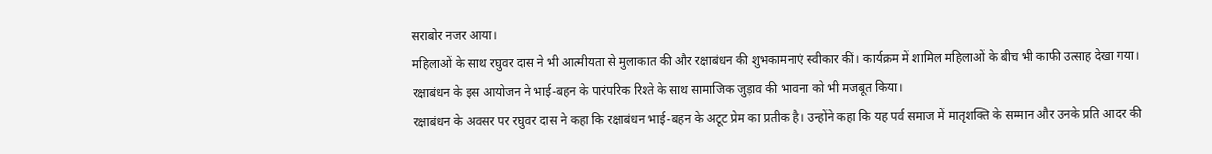सराबोर नजर आया।
महिलाओं के साथ रघुवर दास ने भी आत्मीयता से मुलाकात की और रक्षाबंधन की शुभकामनाएं स्वीकार कीं। कार्यक्रम में शामिल महिलाओं के बीच भी काफी उत्साह देखा गया। रक्षाबंधन के इस आयोजन ने भाई-बहन के पारंपरिक रिश्ते के साथ सामाजिक जुड़ाव की भावना को भी मजबूत किया।
रक्षाबंधन के अवसर पर रघुवर दास ने कहा कि रक्षाबंधन भाई-बहन के अटूट प्रेम का प्रतीक है। उन्होंने कहा कि यह पर्व समाज में मातृशक्ति के सम्मान और उनके प्रति आदर की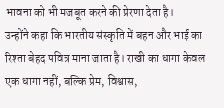भावना को भी मजबूत करने की प्रेरणा देता है।
उन्होंने कहा कि भारतीय संस्कृति में बहन और भाई का रिश्ता बेहद पवित्र माना जाता है। राखी का धागा केवल एक धागा नहीं, बल्कि प्रेम, विश्वास,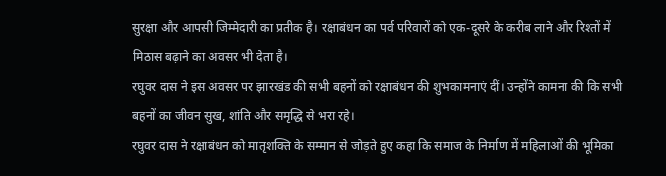सुरक्षा और आपसी जिम्मेदारी का प्रतीक है। रक्षाबंधन का पर्व परिवारों को एक-दूसरे के करीब लाने और रिश्तों में मिठास बढ़ाने का अवसर भी देता है।
रघुवर दास ने इस अवसर पर झारखंड की सभी बहनों को रक्षाबंधन की शुभकामनाएं दीं। उन्होंने कामना की कि सभी बहनों का जीवन सुख, शांति और समृद्धि से भरा रहे।
रघुवर दास ने रक्षाबंधन को मातृशक्ति के सम्मान से जोड़ते हुए कहा कि समाज के निर्माण में महिलाओं की भूमिका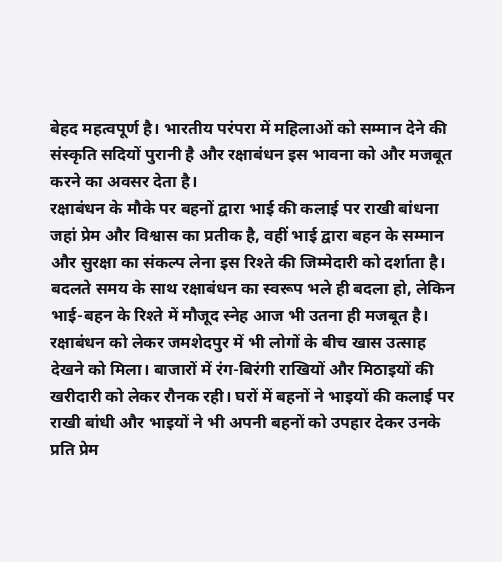बेहद महत्वपूर्ण है। भारतीय परंपरा में महिलाओं को सम्मान देने की संस्कृति सदियों पुरानी है और रक्षाबंधन इस भावना को और मजबूत करने का अवसर देता है।
रक्षाबंधन के मौके पर बहनों द्वारा भाई की कलाई पर राखी बांधना जहां प्रेम और विश्वास का प्रतीक है, वहीं भाई द्वारा बहन के सम्मान और सुरक्षा का संकल्प लेना इस रिश्ते की जिम्मेदारी को दर्शाता है। बदलते समय के साथ रक्षाबंधन का स्वरूप भले ही बदला हो, लेकिन भाई-बहन के रिश्ते में मौजूद स्नेह आज भी उतना ही मजबूत है।
रक्षाबंधन को लेकर जमशेदपुर में भी लोगों के बीच खास उत्साह देखने को मिला। बाजारों में रंग-बिरंगी राखियों और मिठाइयों की खरीदारी को लेकर रौनक रही। घरों में बहनों ने भाइयों की कलाई पर राखी बांधी और भाइयों ने भी अपनी बहनों को उपहार देकर उनके प्रति प्रेम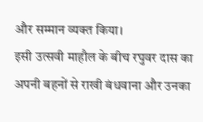और सम्मान व्यक्त किया।
इसी उत्सवी माहौल के बीच रघुवर दास का अपनी बहनों से राखी बंधवाना और उनका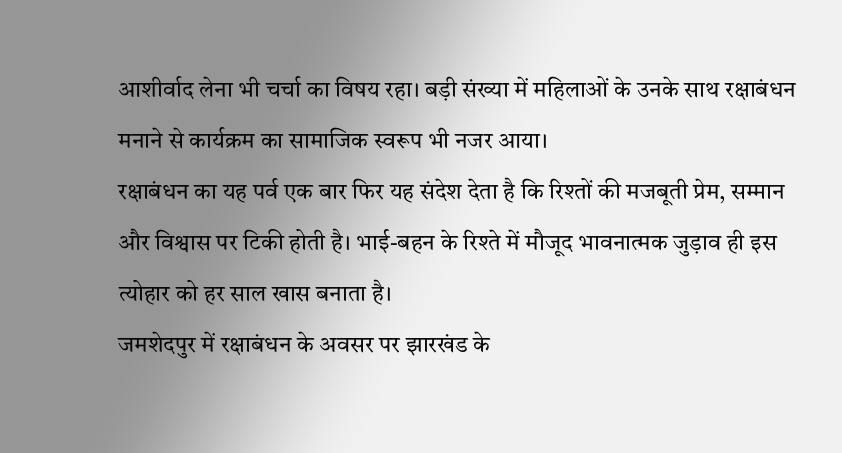आशीर्वाद लेना भी चर्चा का विषय रहा। बड़ी संख्या में महिलाओं के उनके साथ रक्षाबंधन मनाने से कार्यक्रम का सामाजिक स्वरूप भी नजर आया।
रक्षाबंधन का यह पर्व एक बार फिर यह संदेश देता है कि रिश्तों की मजबूती प्रेम, सम्मान और विश्वास पर टिकी होती है। भाई-बहन के रिश्ते में मौजूद भावनात्मक जुड़ाव ही इस त्योहार को हर साल खास बनाता है।
जमशेदपुर में रक्षाबंधन के अवसर पर झारखंड के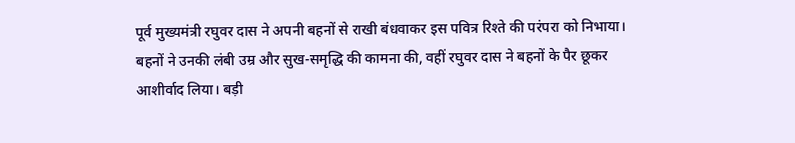पूर्व मुख्यमंत्री रघुवर दास ने अपनी बहनों से राखी बंधवाकर इस पवित्र रिश्ते की परंपरा को निभाया। बहनों ने उनकी लंबी उम्र और सुख-समृद्धि की कामना की, वहीं रघुवर दास ने बहनों के पैर छूकर आशीर्वाद लिया। बड़ी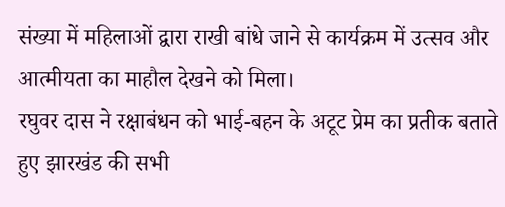संख्या में महिलाओं द्वारा राखी बांधे जाने से कार्यक्रम में उत्सव और आत्मीयता का माहौल देखने को मिला।
रघुवर दास ने रक्षाबंधन को भाई-बहन के अटूट प्रेम का प्रतीक बताते हुए झारखंड की सभी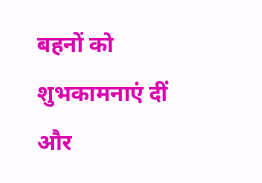बहनों को शुभकामनाएं दीं और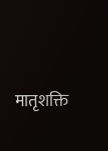मातृशक्ति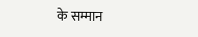के सम्मान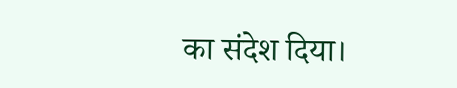का संदेश दिया।